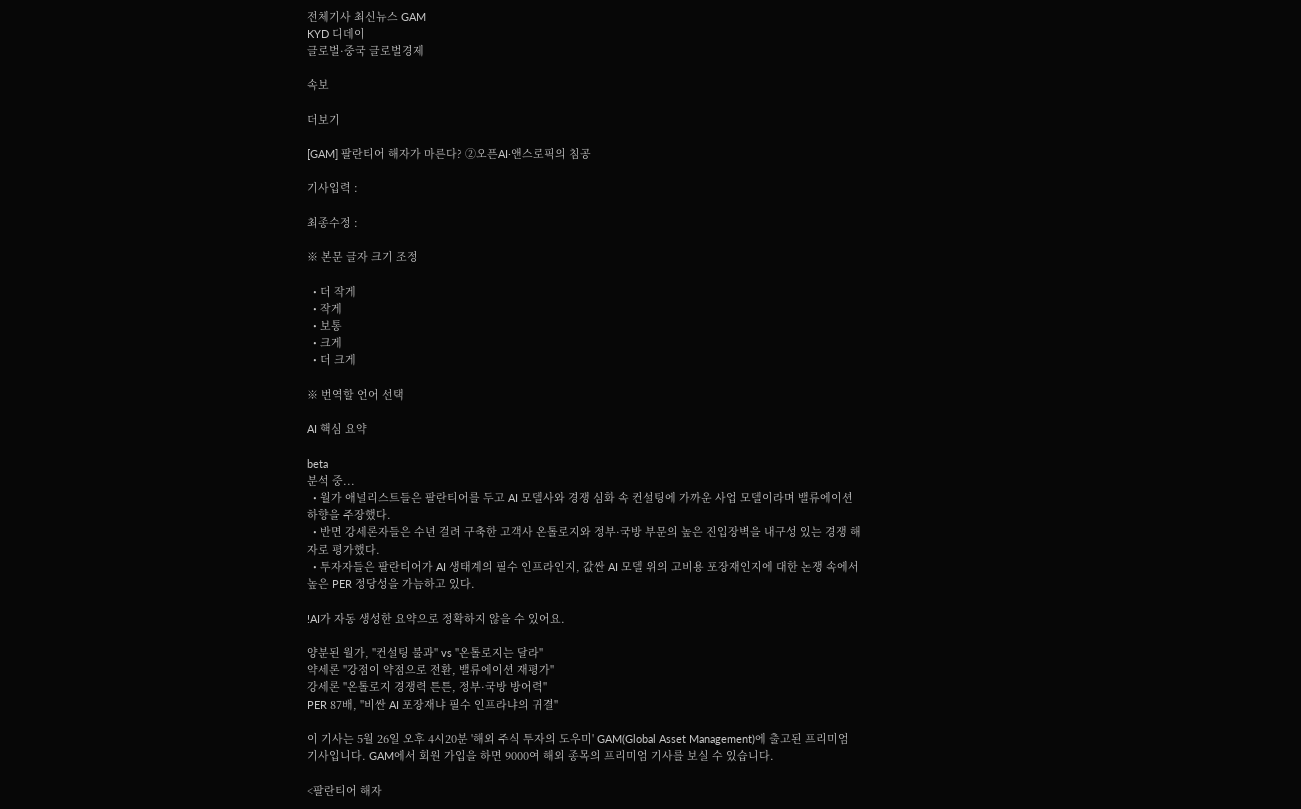전체기사 최신뉴스 GAM
KYD 디데이
글로벌·중국 글로벌경제

속보

더보기

[GAM] 팔란티어 해자가 마른다? ②오픈AI·앤스로픽의 침공

기사입력 :

최종수정 :

※ 본문 글자 크기 조정

  • 더 작게
  • 작게
  • 보통
  • 크게
  • 더 크게

※ 번역할 언어 선택

AI 핵심 요약

beta
분석 중...
  • 월가 애널리스트들은 팔란티어를 두고 AI 모델사와 경쟁 심화 속 컨설팅에 가까운 사업 모델이라며 밸류에이션 하향을 주장했다.
  • 반면 강세론자들은 수년 걸려 구축한 고객사 온톨로지와 정부·국방 부문의 높은 진입장벽을 내구성 있는 경쟁 해자로 평가했다.
  • 투자자들은 팔란티어가 AI 생태계의 필수 인프라인지, 값싼 AI 모델 위의 고비용 포장재인지에 대한 논쟁 속에서 높은 PER 정당성을 가늠하고 있다.

!AI가 자동 생성한 요약으로 정확하지 않을 수 있어요.

양분된 월가, "컨설팅 불과" vs "온톨로지는 달라"
약세론 "강점이 약점으로 전환, 밸류에이션 재평가"
강세론 "온톨로지 경쟁력 튼튼, 정부·국방 방어력"
PER 87배, "비싼 AI 포장재냐 필수 인프라냐의 귀결"

이 기사는 5월 26일 오후 4시20분 '해외 주식 투자의 도우미' GAM(Global Asset Management)에 출고된 프리미엄 기사입니다. GAM에서 회원 가입을 하면 9000여 해외 종목의 프리미엄 기사를 보실 수 있습니다.

<팔란티어 해자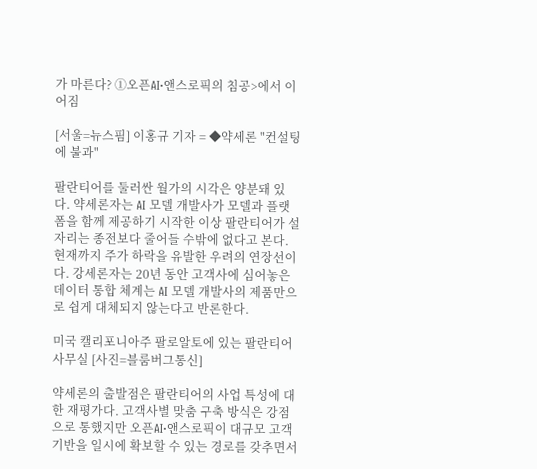가 마른다? ①오픈AI·앤스로픽의 침공>에서 이어짐

[서울=뉴스핌] 이홍규 기자 = ◆약세론 "컨설팅에 불과"

팔란티어를 둘러싼 월가의 시각은 양분돼 있다. 약세론자는 AI 모델 개발사가 모델과 플랫폼을 함께 제공하기 시작한 이상 팔란티어가 설 자리는 종전보다 줄어들 수밖에 없다고 본다. 현재까지 주가 하락을 유발한 우려의 연장선이다. 강세론자는 20년 동안 고객사에 심어놓은 데이터 통합 체계는 AI 모델 개발사의 제품만으로 쉽게 대체되지 않는다고 반론한다.

미국 캘리포니아주 팔로알토에 있는 팔란티어 사무실 [사진=블룸버그통신]

약세론의 출발점은 팔란티어의 사업 특성에 대한 재평가다. 고객사별 맞춤 구축 방식은 강점으로 통했지만 오픈AI·앤스로픽이 대규모 고객 기반을 일시에 확보할 수 있는 경로를 갖추면서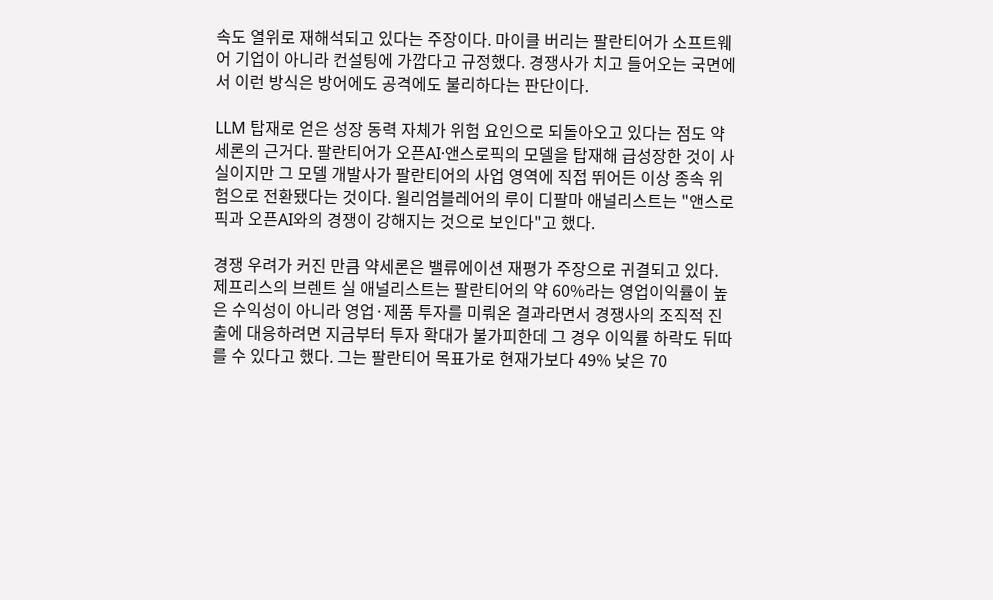속도 열위로 재해석되고 있다는 주장이다. 마이클 버리는 팔란티어가 소프트웨어 기업이 아니라 컨설팅에 가깝다고 규정했다. 경쟁사가 치고 들어오는 국면에서 이런 방식은 방어에도 공격에도 불리하다는 판단이다.

LLM 탑재로 얻은 성장 동력 자체가 위험 요인으로 되돌아오고 있다는 점도 약세론의 근거다. 팔란티어가 오픈AI·앤스로픽의 모델을 탑재해 급성장한 것이 사실이지만 그 모델 개발사가 팔란티어의 사업 영역에 직접 뛰어든 이상 종속 위험으로 전환됐다는 것이다. 윌리엄블레어의 루이 디팔마 애널리스트는 "앤스로픽과 오픈AI와의 경쟁이 강해지는 것으로 보인다"고 했다.

경쟁 우려가 커진 만큼 약세론은 밸류에이션 재평가 주장으로 귀결되고 있다. 제프리스의 브렌트 실 애널리스트는 팔란티어의 약 60%라는 영업이익률이 높은 수익성이 아니라 영업·제품 투자를 미뤄온 결과라면서 경쟁사의 조직적 진출에 대응하려면 지금부터 투자 확대가 불가피한데 그 경우 이익률 하락도 뒤따를 수 있다고 했다. 그는 팔란티어 목표가로 현재가보다 49% 낮은 70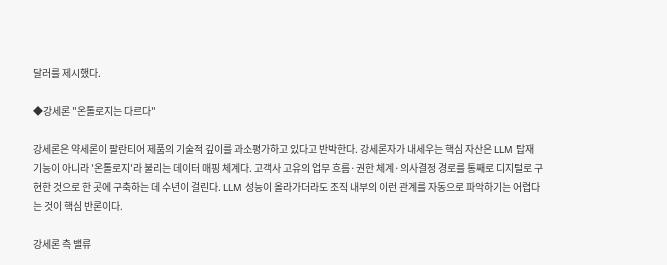달러를 제시했다.

◆강세론 "온톨로지는 다르다"

강세론은 약세론이 팔란티어 제품의 기술적 깊이를 과소평가하고 있다고 반박한다. 강세론자가 내세우는 핵심 자산은 LLM 탑재 기능이 아니라 '온톨로지'라 불리는 데이터 매핑 체계다. 고객사 고유의 업무 흐름·권한 체계·의사결정 경로를 통째로 디지털로 구현한 것으로 한 곳에 구축하는 데 수년이 걸린다. LLM 성능이 올라가더라도 조직 내부의 이런 관계를 자동으로 파악하기는 어렵다는 것이 핵심 반론이다.

강세론 측 밸류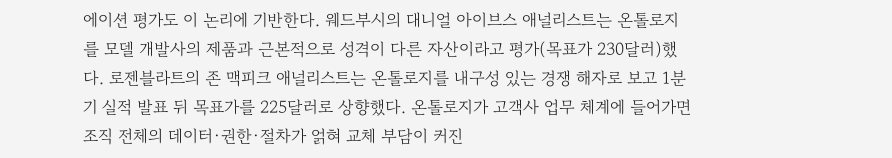에이션 평가도 이 논리에 기반한다. 웨드부시의 대니얼 아이브스 애널리스트는 온톨로지를 모델 개발사의 제품과 근본적으로 성격이 다른 자산이라고 평가(목표가 230달러)했다. 로젠블라트의 존 맥피크 애널리스트는 온톨로지를 내구성 있는 경쟁 해자로 보고 1분기 실적 발표 뒤 목표가를 225달러로 상향했다. 온톨로지가 고객사 업무 체계에 들어가면 조직 전체의 데이터·권한·절차가 얽혀 교체 부담이 커진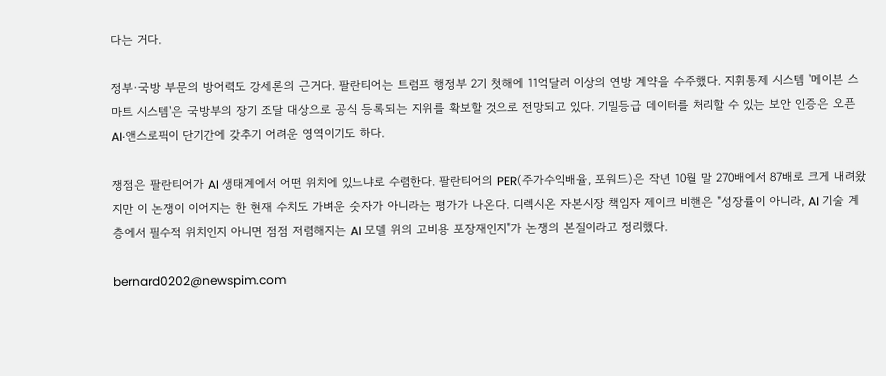다는 거다.

정부·국방 부문의 방어력도 강세론의 근거다. 팔란티어는 트럼프 행정부 2기 첫해에 11억달러 이상의 연방 계약을 수주했다. 지휘통제 시스템 '메이븐 스마트 시스템'은 국방부의 장기 조달 대상으로 공식 등록되는 지위를 확보할 것으로 전망되고 있다. 기밀등급 데이터를 처리할 수 있는 보안 인증은 오픈AI·앤스로픽이 단기간에 갖추기 어려운 영역이기도 하다.

쟁점은 팔란티어가 AI 생태계에서 어떤 위치에 있느냐로 수렴한다. 팔란티어의 PER(주가수익배율, 포워드)은 작년 10월 말 270배에서 87배로 크게 내려왔지만 이 논쟁이 이어지는 한 현재 수치도 가벼운 숫자가 아니라는 평가가 나온다. 디렉시온 자본시장 책임자 제이크 비핸은 "성장률이 아니라, AI 기술 계층에서 필수적 위치인지 아니면 점점 저렴해지는 AI 모델 위의 고비용 포장재인지"가 논쟁의 본질이라고 정리했다.

bernard0202@newspim.com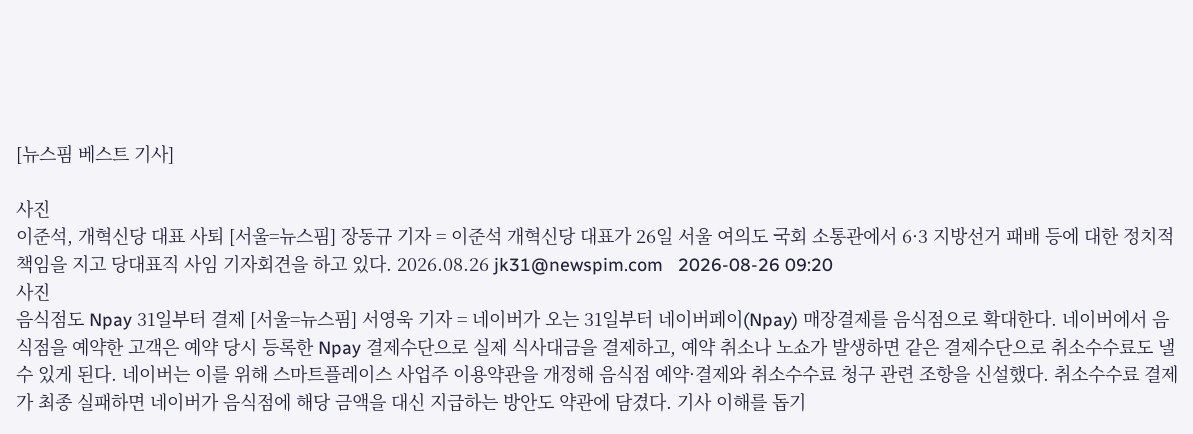[뉴스핌 베스트 기사]

사진
이준석, 개혁신당 대표 사퇴 [서울=뉴스핌] 장동규 기자 = 이준석 개혁신당 대표가 26일 서울 여의도 국회 소통관에서 6·3 지방선거 패배 등에 대한 정치적 책임을 지고 당대표직 사임 기자회견을 하고 있다. 2026.08.26 jk31@newspim.com   2026-08-26 09:20
사진
음식점도 Npay 31일부터 결제 [서울=뉴스핌] 서영욱 기자 = 네이버가 오는 31일부터 네이버페이(Npay) 매장결제를 음식점으로 확대한다. 네이버에서 음식점을 예약한 고객은 예약 당시 등록한 Npay 결제수단으로 실제 식사대금을 결제하고, 예약 취소나 노쇼가 발생하면 같은 결제수단으로 취소수수료도 낼 수 있게 된다. 네이버는 이를 위해 스마트플레이스 사업주 이용약관을 개정해 음식점 예약·결제와 취소수수료 청구 관련 조항을 신설했다. 취소수수료 결제가 최종 실패하면 네이버가 음식점에 해당 금액을 대신 지급하는 방안도 약관에 담겼다. 기사 이해를 돕기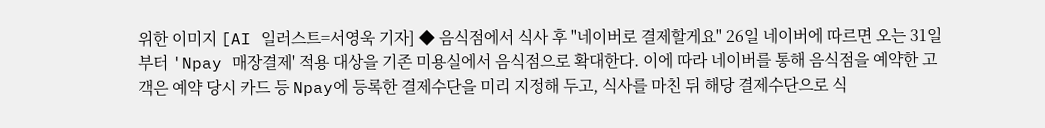위한 이미지 [AI 일러스트=서영욱 기자] ◆ 음식점에서 식사 후 "네이버로 결제할게요" 26일 네이버에 따르면 오는 31일부터 'Npay 매장결제' 적용 대상을 기존 미용실에서 음식점으로 확대한다. 이에 따라 네이버를 통해 음식점을 예약한 고객은 예약 당시 카드 등 Npay에 등록한 결제수단을 미리 지정해 두고, 식사를 마친 뒤 해당 결제수단으로 식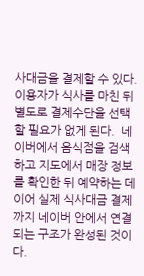사대금을 결제할 수 있다. 이용자가 식사를 마친 뒤 별도로 결제수단을 선택할 필요가 없게 된다.  네이버에서 음식점을 검색하고 지도에서 매장 정보를 확인한 뒤 예약하는 데 이어 실제 식사대금 결제까지 네이버 안에서 연결되는 구조가 완성된 것이다.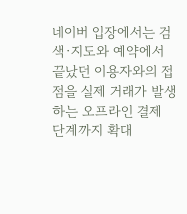네이버 입장에서는 검색·지도와 예약에서 끝났던 이용자와의 접점을 실제 거래가 발생하는 오프라인 결제 단계까지 확대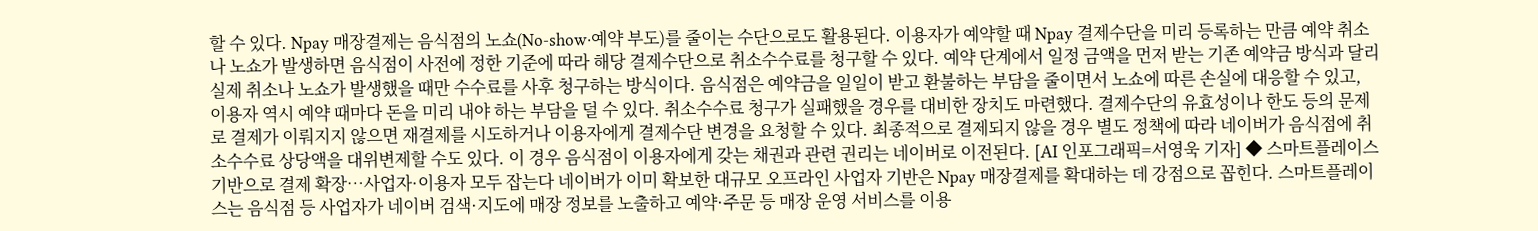할 수 있다. Npay 매장결제는 음식점의 노쇼(No-show·예약 부도)를 줄이는 수단으로도 활용된다. 이용자가 예약할 때 Npay 결제수단을 미리 등록하는 만큼 예약 취소나 노쇼가 발생하면 음식점이 사전에 정한 기준에 따라 해당 결제수단으로 취소수수료를 청구할 수 있다. 예약 단계에서 일정 금액을 먼저 받는 기존 예약금 방식과 달리 실제 취소나 노쇼가 발생했을 때만 수수료를 사후 청구하는 방식이다. 음식점은 예약금을 일일이 받고 환불하는 부담을 줄이면서 노쇼에 따른 손실에 대응할 수 있고, 이용자 역시 예약 때마다 돈을 미리 내야 하는 부담을 덜 수 있다. 취소수수료 청구가 실패했을 경우를 대비한 장치도 마련했다. 결제수단의 유효성이나 한도 등의 문제로 결제가 이뤄지지 않으면 재결제를 시도하거나 이용자에게 결제수단 변경을 요청할 수 있다. 최종적으로 결제되지 않을 경우 별도 정책에 따라 네이버가 음식점에 취소수수료 상당액을 대위변제할 수도 있다. 이 경우 음식점이 이용자에게 갖는 채권과 관련 권리는 네이버로 이전된다. [AI 인포그래픽=서영욱 기자] ◆ 스마트플레이스 기반으로 결제 확장…사업자·이용자 모두 잡는다 네이버가 이미 확보한 대규모 오프라인 사업자 기반은 Npay 매장결제를 확대하는 데 강점으로 꼽힌다. 스마트플레이스는 음식점 등 사업자가 네이버 검색·지도에 매장 정보를 노출하고 예약·주문 등 매장 운영 서비스를 이용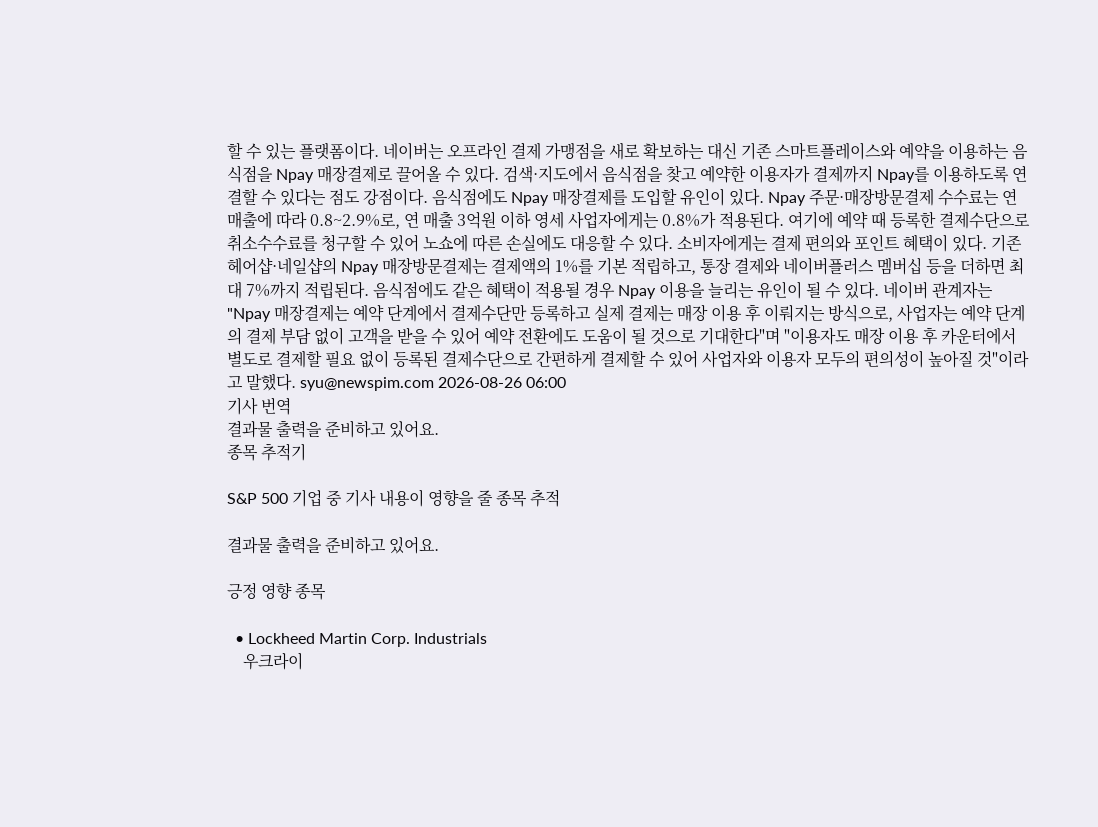할 수 있는 플랫폼이다. 네이버는 오프라인 결제 가맹점을 새로 확보하는 대신 기존 스마트플레이스와 예약을 이용하는 음식점을 Npay 매장결제로 끌어올 수 있다. 검색·지도에서 음식점을 찾고 예약한 이용자가 결제까지 Npay를 이용하도록 연결할 수 있다는 점도 강점이다. 음식점에도 Npay 매장결제를 도입할 유인이 있다. Npay 주문·매장방문결제 수수료는 연 매출에 따라 0.8~2.9%로, 연 매출 3억원 이하 영세 사업자에게는 0.8%가 적용된다. 여기에 예약 때 등록한 결제수단으로 취소수수료를 청구할 수 있어 노쇼에 따른 손실에도 대응할 수 있다. 소비자에게는 결제 편의와 포인트 혜택이 있다. 기존 헤어샵·네일샵의 Npay 매장방문결제는 결제액의 1%를 기본 적립하고, 통장 결제와 네이버플러스 멤버십 등을 더하면 최대 7%까지 적립된다. 음식점에도 같은 혜택이 적용될 경우 Npay 이용을 늘리는 유인이 될 수 있다. 네이버 관계자는 "Npay 매장결제는 예약 단계에서 결제수단만 등록하고 실제 결제는 매장 이용 후 이뤄지는 방식으로, 사업자는 예약 단계의 결제 부담 없이 고객을 받을 수 있어 예약 전환에도 도움이 될 것으로 기대한다"며 "이용자도 매장 이용 후 카운터에서 별도로 결제할 필요 없이 등록된 결제수단으로 간편하게 결제할 수 있어 사업자와 이용자 모두의 편의성이 높아질 것"이라고 말했다. syu@newspim.com 2026-08-26 06:00
기사 번역
결과물 출력을 준비하고 있어요.
종목 추적기

S&P 500 기업 중 기사 내용이 영향을 줄 종목 추적

결과물 출력을 준비하고 있어요.

긍정 영향 종목

  • Lockheed Martin Corp. Industrials
    우크라이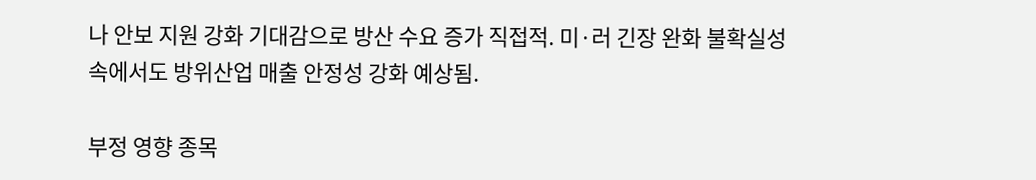나 안보 지원 강화 기대감으로 방산 수요 증가 직접적. 미·러 긴장 완화 불확실성 속에서도 방위산업 매출 안정성 강화 예상됨.

부정 영향 종목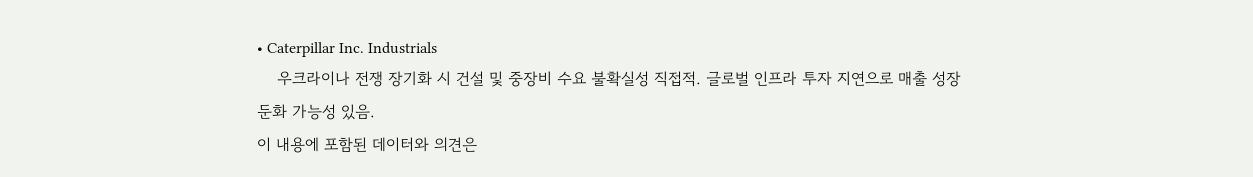• Caterpillar Inc. Industrials
    우크라이나 전쟁 장기화 시 건설 및 중장비 수요 불확실성 직접적. 글로벌 인프라 투자 지연으로 매출 성장 둔화 가능성 있음.
이 내용에 포함된 데이터와 의견은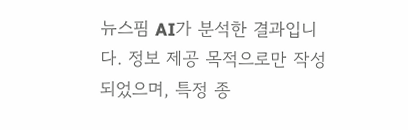뉴스핌 AI가 분석한 결과입니다. 정보 제공 목적으로만 작성되었으며, 특정 종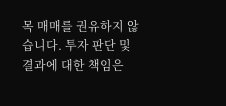목 매매를 권유하지 않습니다. 투자 판단 및 결과에 대한 책임은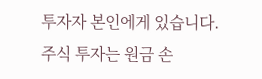투자자 본인에게 있습니다. 주식 투자는 원금 손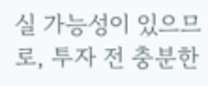실 가능성이 있으므로, 투자 전 충분한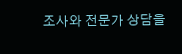조사와 전문가 상담을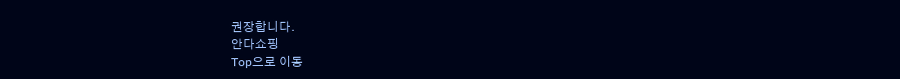권장합니다.
안다쇼핑
Top으로 이동